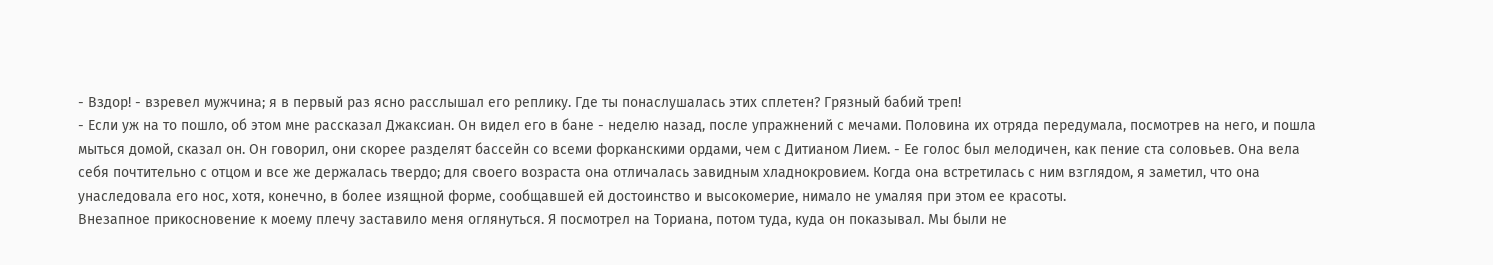- Вздор! - взревел мужчина; я в первый раз ясно расслышал его реплику. Где ты понаслушалась этих сплетен? Грязный бабий треп!
- Если уж на то пошло, об этом мне рассказал Джаксиан. Он видел его в бане - неделю назад, после упражнений с мечами. Половина их отряда передумала, посмотрев на него, и пошла мыться домой, сказал он. Он говорил, они скорее разделят бассейн со всеми форканскими ордами, чем с Дитианом Лием. - Ее голос был мелодичен, как пение ста соловьев. Она вела себя почтительно с отцом и все же держалась твердо; для своего возраста она отличалась завидным хладнокровием. Когда она встретилась с ним взглядом, я заметил, что она унаследовала его нос, хотя, конечно, в более изящной форме, сообщавшей ей достоинство и высокомерие, нимало не умаляя при этом ее красоты.
Внезапное прикосновение к моему плечу заставило меня оглянуться. Я посмотрел на Ториана, потом туда, куда он показывал. Мы были не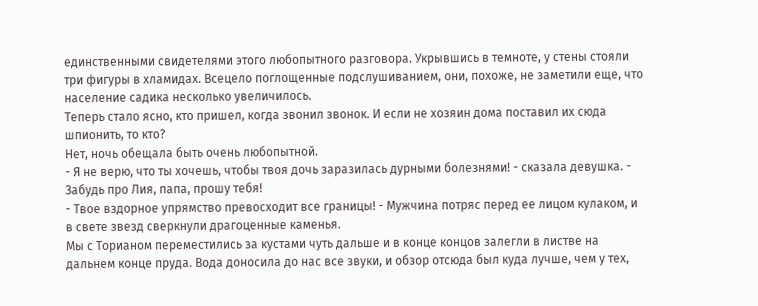единственными свидетелями этого любопытного разговора. Укрывшись в темноте, у стены стояли три фигуры в хламидах. Всецело поглощенные подслушиванием, они, похоже, не заметили еще, что население садика несколько увеличилось.
Теперь стало ясно, кто пришел, когда звонил звонок. И если не хозяин дома поставил их сюда шпионить, то кто?
Нет, ночь обещала быть очень любопытной.
- Я не верю, что ты хочешь, чтобы твоя дочь заразилась дурными болезнями! - сказала девушка. - Забудь про Лия, папа, прошу тебя!
- Твое вздорное упрямство превосходит все границы! - Мужчина потряс перед ее лицом кулаком, и в свете звезд сверкнули драгоценные каменья.
Мы с Торианом переместились за кустами чуть дальше и в конце концов залегли в листве на дальнем конце пруда. Вода доносила до нас все звуки, и обзор отсюда был куда лучше, чем у тех,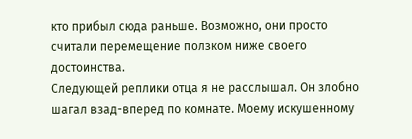кто прибыл сюда раньше. Возможно, они просто считали перемещение ползком ниже своего достоинства.
Следующей реплики отца я не расслышал. Он злобно шагал взад-вперед по комнате. Моему искушенному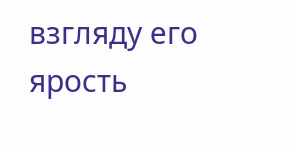взгляду его ярость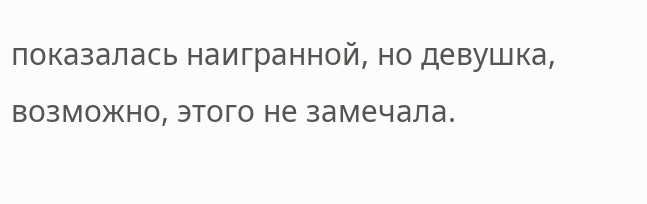показалась наигранной, но девушка, возможно, этого не замечала.